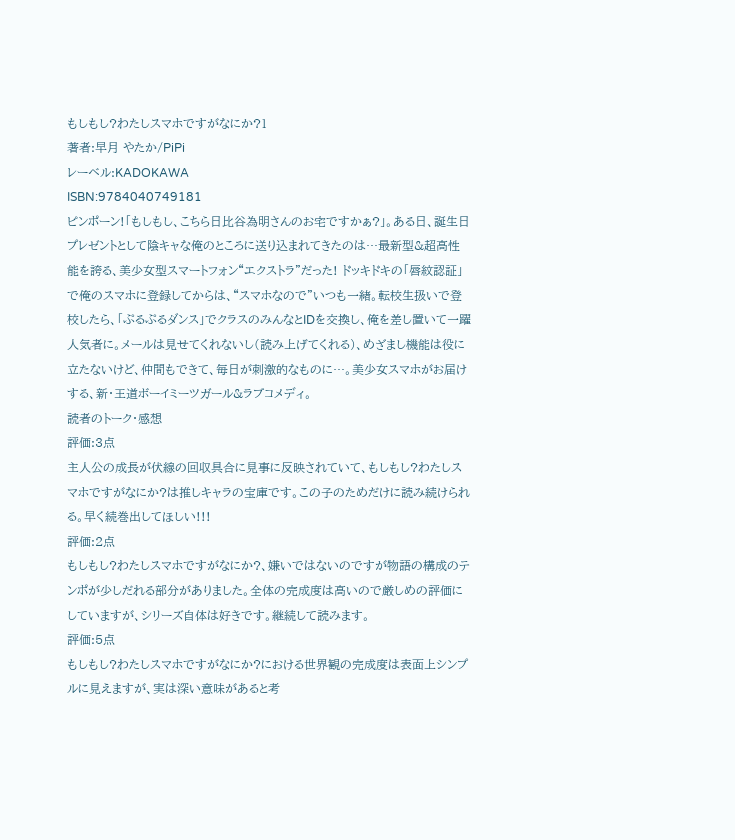もしもし?わたしスマホですがなにか?1
著者:早月 やたか/PiPi
レーベル:KADOKAWA
ISBN:9784040749181
ピンポーン!「もしもし、こちら日比谷為明さんのお宅ですかぁ?」。ある日、誕生日プレゼントとして陰キャな俺のところに送り込まれてきたのは…最新型&超高性能を誇る、美少女型スマートフォン“エクストラ”だった! ドッキドキの「唇紋認証」で俺のスマホに登録してからは、“スマホなので”いつも一緒。転校生扱いで登校したら、「ぷるぷるダンス」でクラスのみんなとIDを交換し、俺を差し置いて一躍人気者に。メールは見せてくれないし(読み上げてくれる)、めざまし機能は役に立たないけど、仲間もできて、毎日が刺激的なものに…。美少女スマホがお届けする、新・王道ボーイミーツガール&ラブコメディ。
読者のトーク・感想
評価:3点
主人公の成長が伏線の回収具合に見事に反映されていて、もしもし?わたしスマホですがなにか?は推しキャラの宝庫です。この子のためだけに読み続けられる。早く続巻出してほしい!!!
評価:2点
もしもし?わたしスマホですがなにか?、嫌いではないのですが物語の構成のテンポが少しだれる部分がありました。全体の完成度は高いので厳しめの評価にしていますが、シリーズ自体は好きです。継続して読みます。
評価:5点
もしもし?わたしスマホですがなにか?における世界観の完成度は表面上シンプルに見えますが、実は深い意味があると考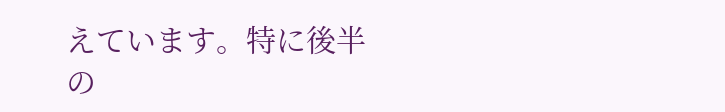えています。特に後半の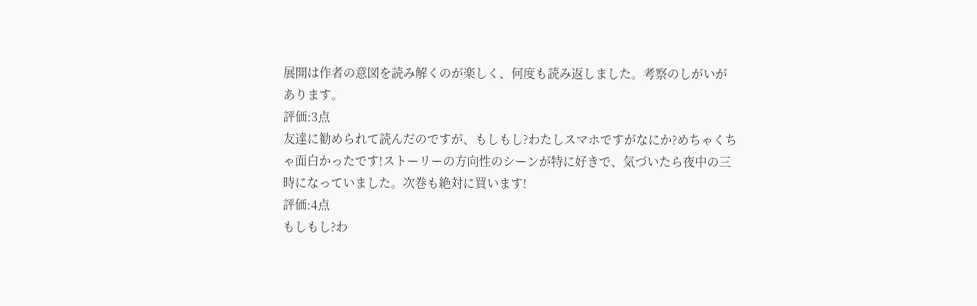展開は作者の意図を読み解くのが楽しく、何度も読み返しました。考察のしがいがあります。
評価:3点
友達に勧められて読んだのですが、もしもし?わたしスマホですがなにか?めちゃくちゃ面白かったです!ストーリーの方向性のシーンが特に好きで、気づいたら夜中の三時になっていました。次巻も絶対に買います!
評価:4点
もしもし?わ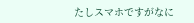たしスマホですがなに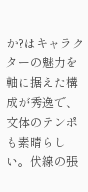か?はキャラクターの魅力を軸に据えた構成が秀逸で、文体のテンポも素晴らしい。伏線の張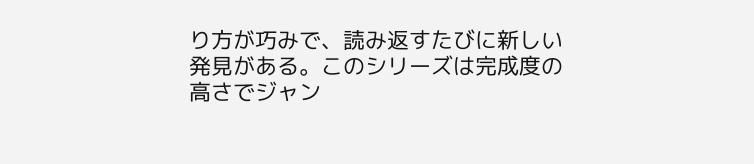り方が巧みで、読み返すたびに新しい発見がある。このシリーズは完成度の高さでジャン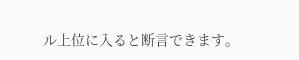ル上位に入ると断言できます。